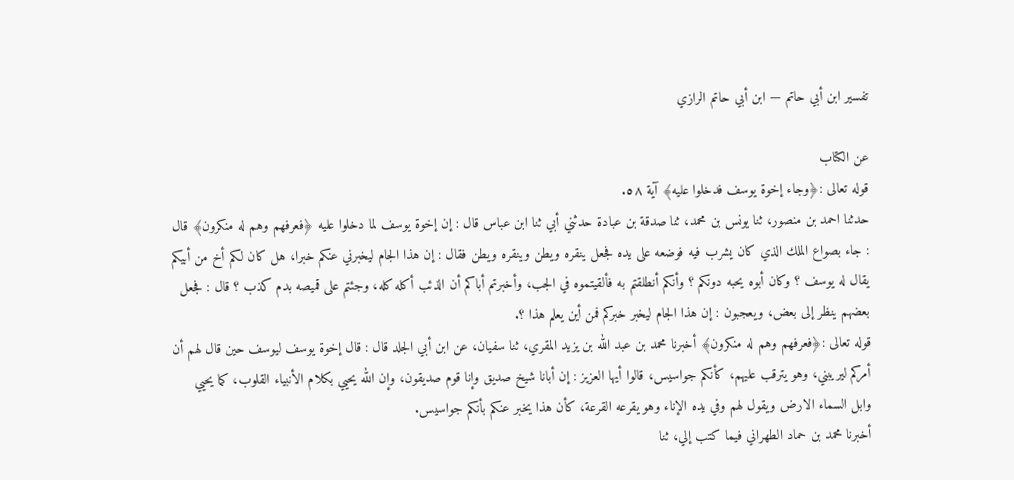تفسير ابن أبي حاتم — ابن أبي حاتم الرازي

عن الكتاب
قوله تعالى :﴿وجاء إخوة يوسف فدخلوا عليه﴾ آية ٥٨.
حدثنا احمد بن منصور، ثنا يونس بن محمد، ثنا صدقة بن عبادة حدثني أبي ثنا ابن عباس قال : إن إخوة يوسف لما دخلوا عليه ﴿فعرفهم وهم له منكرون﴾ قال : جاء بصواع الملك الذي كان يشرب فيه فوضعه على يده فجعل ينقره ويطن وينقره ويطن فقال : إن هذا الجام ليخبرني عنكم خبرا، هل كان لكم أخ من أبيكم يقال له يوسف ؟ وكان أبوه يحبه دونكم ؟ وأنكم أنطلقتم به فألقيتموه في الجب، وأخبرتم أباكم أن الذئب أكله كله، وجئتم على قميصه بدم كذب ؟ قال : فجعل بعضهم ينظر إلى بعض، ويعجبون : إن هذا الجام ليخبر خبركم فمن أين يعلم هذا ؟.
قوله تعالى :﴿فعرفهم وهم له منكرون﴾ أخبرنا محمد بن عبد الله بن يزيد المقري، ثنا سفيان، عن ابن أبي الجلد قال : قال إخوة يوسف ليوسف حين قال لهم أن أمركم ليريبني، وهو يترقب عليهم، كأنكم جواسيس، قالوا أيها العزيز : إن أبانا شيخ صديق وإنا قوم صديقون، وإن الله يحيي بكلام الأنبياء القلوب، كما يحيي وابل السماء الارض ويقول لهم وفي يده الإناء وهو يقرعه القرعة، كأن هذا يخبر عنكم بأنكم جواسيس.
أخبرنا محمد بن حماد الطهراني فيما كتب إلي، ثنا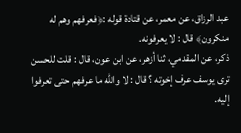عبد الرزاق، عن معمر، عن قتادة قوله :﴿فعرفهم وهم له منكرون﴾ قال : لا يعرفونه.
ذكر، عن المقدمي، ثنا أزهر، عن ابن عون، قال : قلت للحسن ترى يوسف عرف إخوته ؟ قال : لا والله ما عرفهم حتى تعرفوا إليه.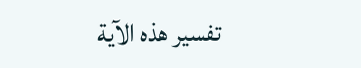تفسير هذه الآية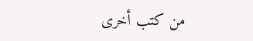من كتب أخرى